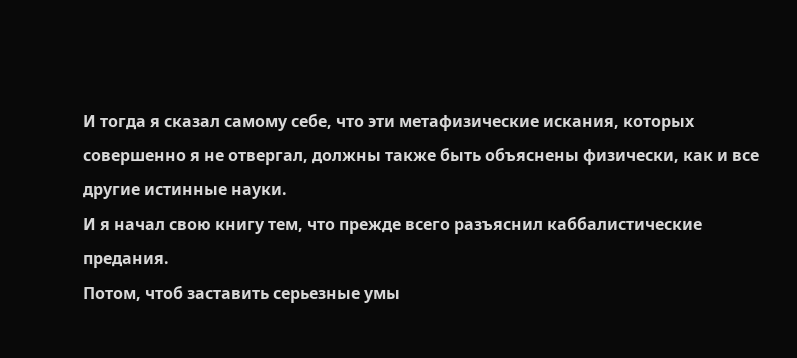И тогда я сказал самому себе, что эти метафизические искания, которых совершенно я не отвергал, должны также быть объяснены физически, как и все другие истинные науки.
И я начал свою книгу тем, что прежде всего разъяснил каббалистические предания.
Потом, чтоб заставить серьезные умы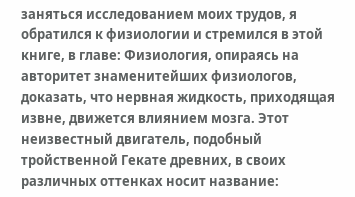заняться исследованием моих трудов, я обратился к физиологии и стремился в этой книге, в главе: Физиология, опираясь на авторитет знаменитейших физиологов, доказать, что нервная жидкость, приходящая извне, движется влиянием мозга. Этот неизвестный двигатель, подобный тройственной Гекате древних, в своих различных оттенках носит название: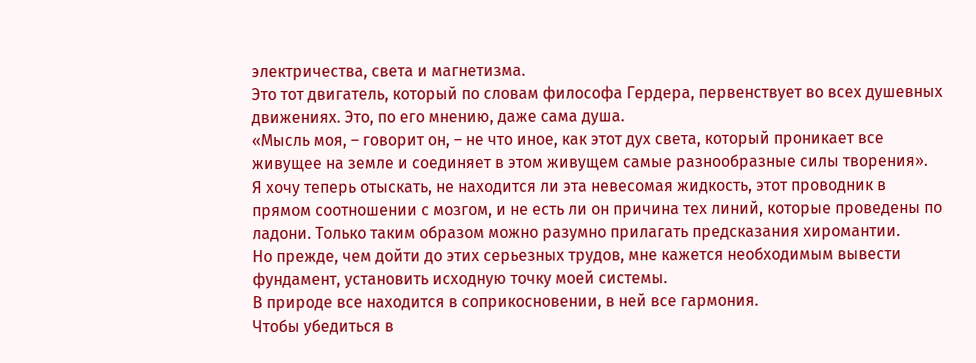электричества, света и магнетизма.
Это тот двигатель, который по словам философа Гердера, первенствует во всех душевных движениях. Это, по его мнению, даже сама душа.
«Мысль моя, – говорит он, – не что иное, как этот дух света, который проникает все живущее на земле и соединяет в этом живущем самые разнообразные силы творения».
Я хочу теперь отыскать, не находится ли эта невесомая жидкость, этот проводник в прямом соотношении с мозгом, и не есть ли он причина тех линий, которые проведены по ладони. Только таким образом можно разумно прилагать предсказания хиромантии.
Но прежде, чем дойти до этих серьезных трудов, мне кажется необходимым вывести фундамент, установить исходную точку моей системы.
В природе все находится в соприкосновении, в ней все гармония.
Чтобы убедиться в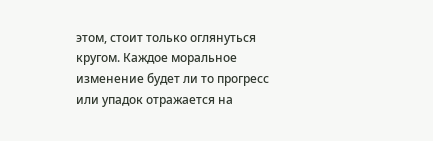этом, стоит только оглянуться кругом. Каждое моральное изменение будет ли то прогресс или упадок отражается на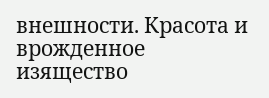внешности. Красота и врожденное изящество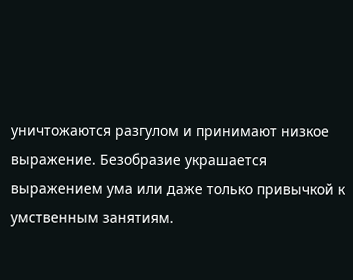уничтожаются разгулом и принимают низкое выражение. Безобразие украшается выражением ума или даже только привычкой к умственным занятиям.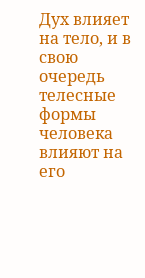Дух влияет на тело, и в свою очередь телесные формы человека влияют на его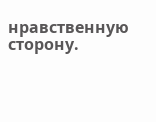нравственную сторону.